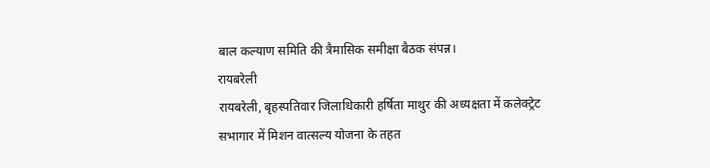बाल कल्याण समिति की त्रैमासिक समीक्षा बैठक संपन्न।
रायबरेली
रायबरेली, बृहस्पतिवार जिलाधिकारी हर्षिता माथुर की अध्यक्षता में कलेक्ट्रेट सभागार में मिशन वात्सल्य योजना के तहत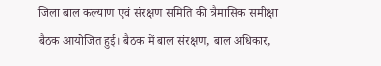जिला बाल कल्याण एवं संरक्षण समिति की त्रैमासिक समीक्षा बैठक आयोजित हुई। बैठक में बाल संरक्षण, बाल अधिकार,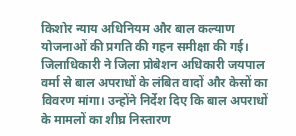किशोर न्याय अधिनियम और बाल कल्याण योजनाओं की प्रगति की गहन समीक्षा की गई।
जिलाधिकारी ने जिला प्रोबेशन अधिकारी जयपाल वर्मा से बाल अपराधों के लंबित वादों और केसों का विवरण मांगा। उन्होंने निर्देश दिए कि बाल अपराधों के मामलों का शीघ्र निस्तारण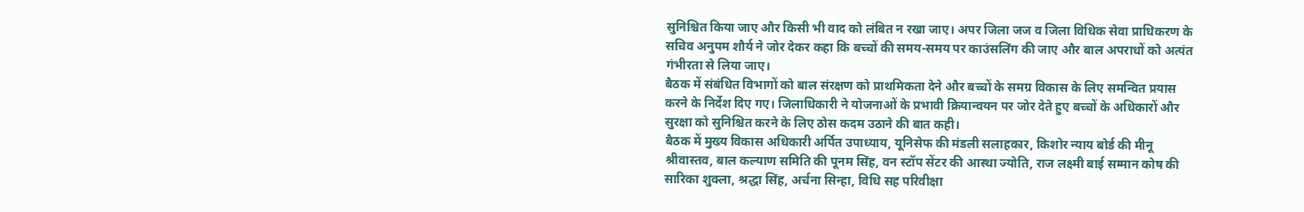सुनिश्चित किया जाए और किसी भी वाद को लंबित न रखा जाए। अपर जिला जज व जिला विधिक सेवा प्राधिकरण के सचिव अनुपम शौर्य ने जोर देकर कहा कि बच्चों की समय-समय पर काउंसलिंग की जाए और बाल अपराधों को अत्यंत गंभीरता से लिया जाए।
बैठक में संबंधित विभागों को बाल संरक्षण को प्राथमिकता देने और बच्चों के समग्र विकास के लिए समन्वित प्रयास करने के निर्देश दिए गए। जिलाधिकारी ने योजनाओं के प्रभावी क्रियान्वयन पर जोर देते हुए बच्चों के अधिकारों और सुरक्षा को सुनिश्चित करने के लिए ठोस कदम उठाने की बात कही।
बैठक में मुख्य विकास अधिकारी अर्पित उपाध्याय, यूनिसेफ की मंडली सलाहकार, किशोर न्याय बोर्ड की मीनू श्रीवास्तव, बाल कल्याण समिति की पूनम सिंह, वन स्टॉप सेंटर की आस्था ज्योति, राज लक्ष्मी बाई सम्मान कोष की सारिका शुक्ला, श्रद्धा सिंह, अर्चना सिन्हा, विधि सह परिवीक्षा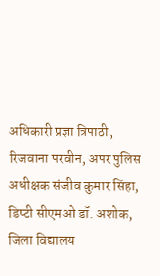अधिकारी प्रज्ञा त्रिपाठी, रिजवाना परवीन, अपर पुलिस अधीक्षक संजीव कुमार सिंहा, डिप्टी सीएमओ डॉ. अशोक, जिला विद्यालय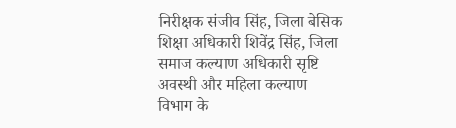निरीक्षक संजीव सिंह, जिला बेसिक शिक्षा अधिकारी शिवेंद्र सिंह, जिला समाज कल्याण अधिकारी सृष्टि अवस्थी और महिला कल्याण विभाग के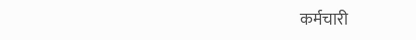कर्मचारी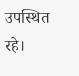उपस्थित रहे।